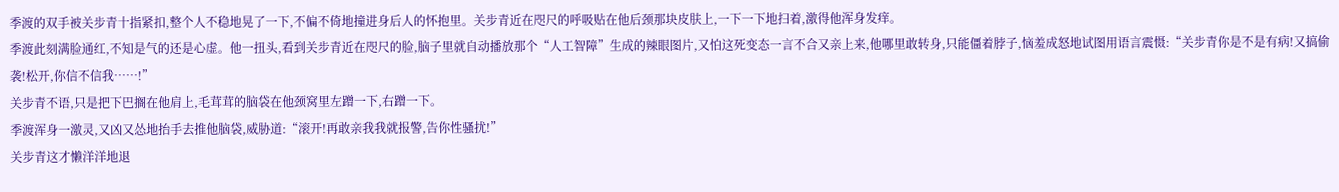季渡的双手被关步青十指紧扣,整个人不稳地晃了一下,不偏不倚地撞进身后人的怀抱里。关步青近在咫尺的呼吸贴在他后颈那块皮肤上,一下一下地扫着,激得他浑身发痒。
季渡此刻满脸通红,不知是气的还是心虚。他一扭头,看到关步青近在咫尺的脸,脑子里就自动播放那个“人工智障”生成的辣眼图片,又怕这死变态一言不合又亲上来,他哪里敢转身,只能僵着脖子,恼羞成怒地试图用语言震慑:“关步青你是不是有病!又搞偷袭!松开,你信不信我……!”
关步青不语,只是把下巴搁在他肩上,毛茸茸的脑袋在他颈窝里左蹭一下,右蹭一下。
季渡浑身一激灵,又凶又怂地抬手去推他脑袋,威胁道:“滚开!再敢亲我我就报警,告你性骚扰!”
关步青这才懒洋洋地退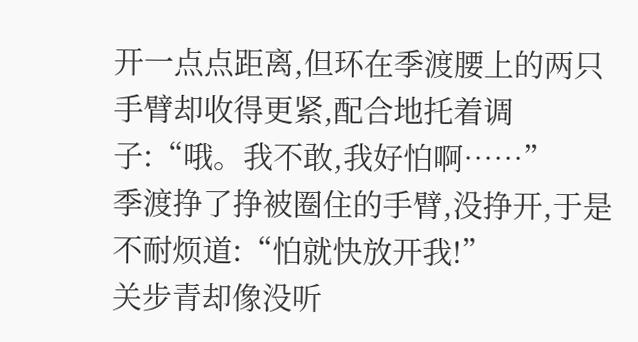开一点点距离,但环在季渡腰上的两只手臂却收得更紧,配合地托着调子:“哦。我不敢,我好怕啊……”
季渡挣了挣被圈住的手臂,没挣开,于是不耐烦道:“怕就快放开我!”
关步青却像没听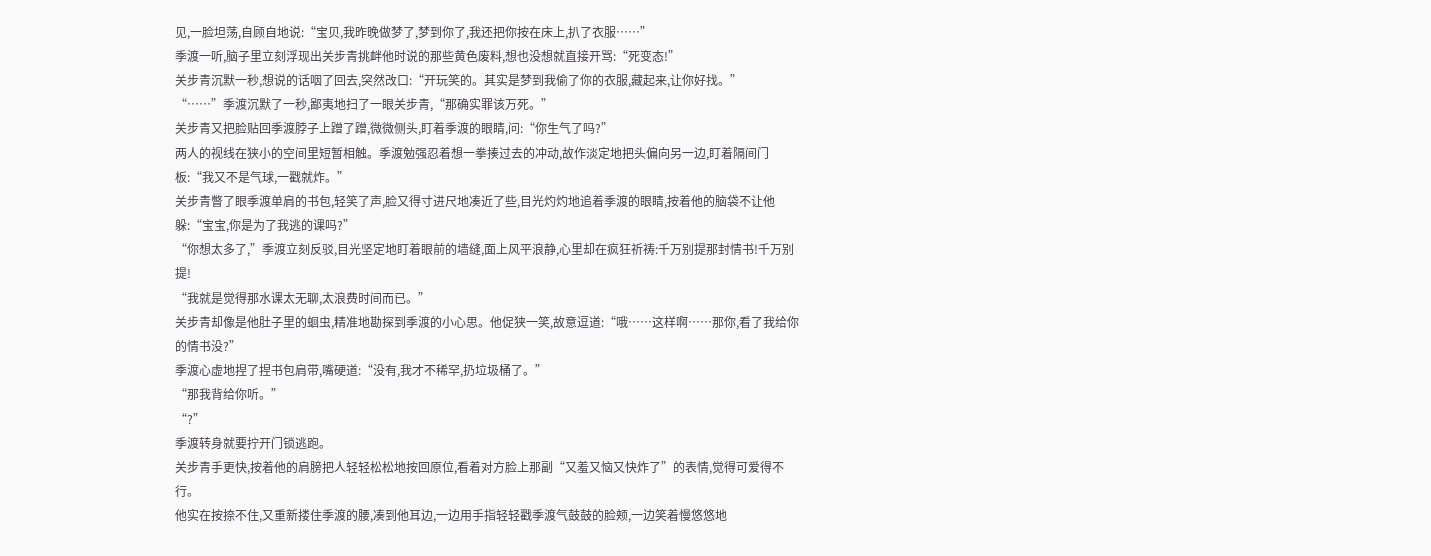见,一脸坦荡,自顾自地说:“宝贝,我昨晚做梦了,梦到你了,我还把你按在床上,扒了衣服……”
季渡一听,脑子里立刻浮现出关步青挑衅他时说的那些黄色废料,想也没想就直接开骂:“死变态!”
关步青沉默一秒,想说的话咽了回去,突然改口:“开玩笑的。其实是梦到我偷了你的衣服,藏起来,让你好找。”
“……”季渡沉默了一秒,鄙夷地扫了一眼关步青,“那确实罪该万死。”
关步青又把脸贴回季渡脖子上蹭了蹭,微微侧头,盯着季渡的眼睛,问:“你生气了吗?”
两人的视线在狭小的空间里短暂相触。季渡勉强忍着想一拳揍过去的冲动,故作淡定地把头偏向另一边,盯着隔间门板:“我又不是气球,一戳就炸。”
关步青瞥了眼季渡单肩的书包,轻笑了声,脸又得寸进尺地凑近了些,目光灼灼地追着季渡的眼睛,按着他的脑袋不让他躲:“宝宝,你是为了我逃的课吗?”
“你想太多了,”季渡立刻反驳,目光坚定地盯着眼前的墙缝,面上风平浪静,心里却在疯狂祈祷:千万别提那封情书!千万别提!
“我就是觉得那水课太无聊,太浪费时间而已。”
关步青却像是他肚子里的蛔虫,精准地勘探到季渡的小心思。他促狭一笑,故意逗道:“哦……这样啊……那你,看了我给你的情书没?”
季渡心虚地捏了捏书包肩带,嘴硬道:“没有,我才不稀罕,扔垃圾桶了。”
“那我背给你听。”
“?”
季渡转身就要拧开门锁逃跑。
关步青手更快,按着他的肩膀把人轻轻松松地按回原位,看着对方脸上那副“又羞又恼又快炸了”的表情,觉得可爱得不行。
他实在按捺不住,又重新搂住季渡的腰,凑到他耳边,一边用手指轻轻戳季渡气鼓鼓的脸颊,一边笑着慢悠悠地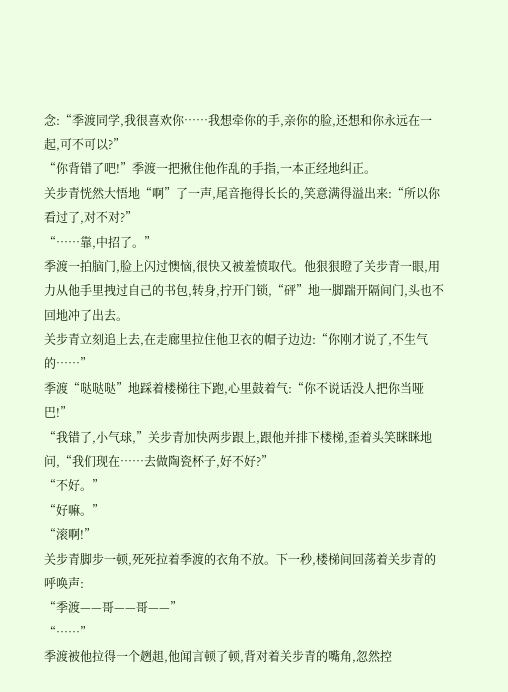念:“季渡同学,我很喜欢你……我想牵你的手,亲你的脸,还想和你永远在一起,可不可以?”
“你背错了吧!”季渡一把揪住他作乱的手指,一本正经地纠正。
关步青恍然大悟地“啊”了一声,尾音拖得长长的,笑意满得溢出来:“所以你看过了,对不对?”
“……靠,中招了。”
季渡一拍脑门,脸上闪过懊恼,很快又被羞愤取代。他狠狠瞪了关步青一眼,用力从他手里拽过自己的书包,转身,拧开门锁,“砰”地一脚踹开隔间门,头也不回地冲了出去。
关步青立刻追上去,在走廊里拉住他卫衣的帽子边边:“你刚才说了,不生气的……”
季渡“哒哒哒”地踩着楼梯往下跑,心里鼓着气:“你不说话没人把你当哑巴!”
“我错了,小气球,”关步青加快两步跟上,跟他并排下楼梯,歪着头笑眯眯地问,“我们现在……去做陶瓷杯子,好不好?”
“不好。”
“好嘛。”
“滚啊!”
关步青脚步一顿,死死拉着季渡的衣角不放。下一秒,楼梯间回荡着关步青的呼唤声:
“季渡——哥——哥——”
“……”
季渡被他拉得一个趔趄,他闻言顿了顿,背对着关步青的嘴角,忽然控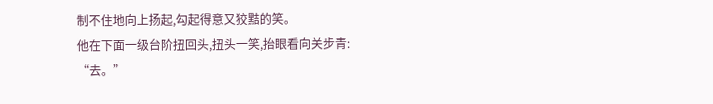制不住地向上扬起,勾起得意又狡黠的笑。
他在下面一级台阶扭回头,扭头一笑,抬眼看向关步青:
“去。”